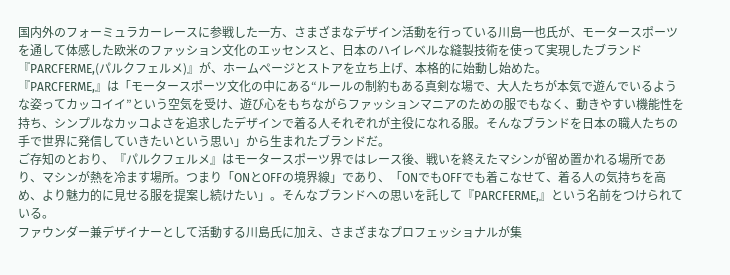国内外のフォーミュラカーレースに参戦した一方、さまざまなデザイン活動を行っている川島一也氏が、モータースポーツを通して体感した欧米のファッション文化のエッセンスと、日本のハイレベルな縫製技術を使って実現したブランド『PARCFERME,(パルクフェルメ)』が、ホームページとストアを立ち上げ、本格的に始動し始めた。
『PARCFERME,』は「モータースポーツ文化の中にある“ルールの制約もある真剣な場で、大人たちが本気で遊んでいるような姿ってカッコイイ”という空気を受け、遊び心をもちながらファッションマニアのための服でもなく、動きやすい機能性を持ち、シンプルなカッコよさを追求したデザインで着る人それぞれが主役になれる服。そんなブランドを日本の職人たちの手で世界に発信していきたいという思い」から生まれたブランドだ。
ご存知のとおり、『パルクフェルメ』はモータースポーツ界ではレース後、戦いを終えたマシンが留め置かれる場所であり、マシンが熱を冷ます場所。つまり「ONとOFFの境界線」であり、「ONでもOFFでも着こなせて、着る人の気持ちを高め、より魅力的に見せる服を提案し続けたい」。そんなブランドへの思いを託して『PARCFERME,』という名前をつけられている。
ファウンダー兼デザイナーとして活動する川島氏に加え、さまざまなプロフェッショナルが集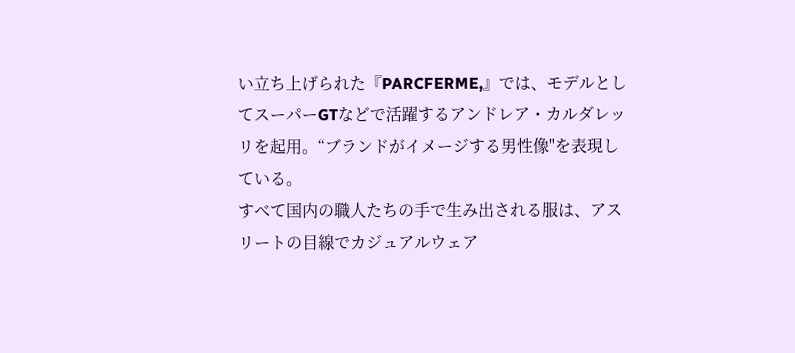い立ち上げられた『PARCFERME,』では、モデルとしてスーパーGTなどで活躍するアンドレア・カルダレッリを起用。“ブランドがイメージする男性像"を表現している。
すべて国内の職人たちの手で生み出される服は、アスリートの目線でカジュアルウェア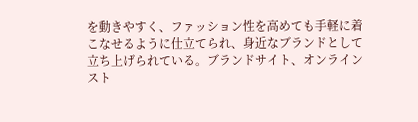を動きやすく、ファッション性を高めても手軽に着こなせるように仕立てられ、身近なブランドとして立ち上げられている。ブランドサイト、オンラインスト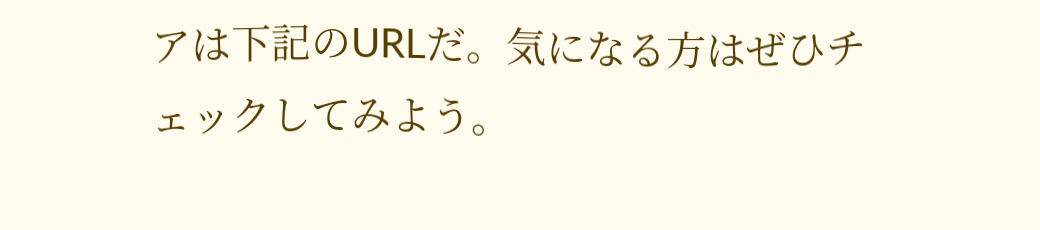アは下記のURLだ。気になる方はぜひチェックしてみよう。